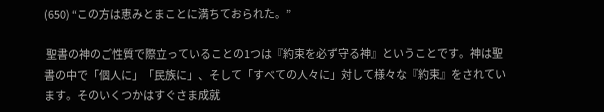(650) “この方は恵みとまことに満ちておられた。”

 聖書の神のご性質で際立っていることの1つは『約束を必ず守る神』ということです。神は聖書の中で「個人に」「民族に」、そして「すべての人々に」対して様々な『約束』をされています。そのいくつかはすぐさま成就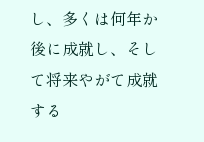し、多くは何年か後に成就し、そして将来やがて成就する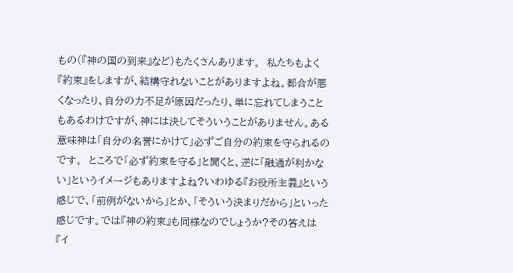もの(『神の国の到来』など)もたくさんあります。  私たちもよく『約束』をしますが、結構守れないことがありますよね。都合が悪くなったり、自分の力不足が原因だったり、単に忘れてしまうこともあるわけですが、神には決してそういうことがありません。ある意味神は「自分の名誉にかけて」必ずご自分の約束を守られるのです。  ところで「必ず約束を守る」と聞くと、逆に「融通が利かない」というイメージもありますよね?いわゆる『お役所主義』という感じで、「前例がないから」とか、「そういう決まりだから」といった感じです。では『神の約束』も同様なのでしょうか?その答えは『イ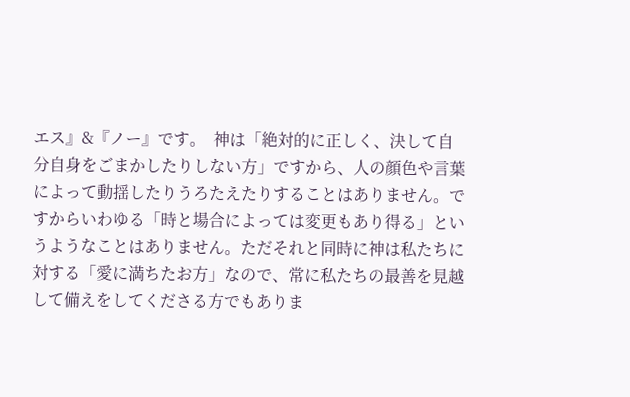エス』&『ノー』です。  神は「絶対的に正しく、決して自分自身をごまかしたりしない方」ですから、人の顔色や言葉によって動揺したりうろたえたりすることはありません。ですからいわゆる「時と場合によっては変更もあり得る」というようなことはありません。ただそれと同時に神は私たちに対する「愛に満ちたお方」なので、常に私たちの最善を見越して備えをしてくださる方でもありま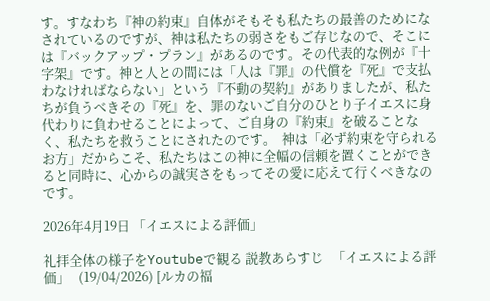す。すなわち『神の約束』自体がそもそも私たちの最善のためになされているのですが、神は私たちの弱さをもご存じなので、そこには『バックアップ・プラン』があるのです。その代表的な例が『十字架』です。神と人との間には「人は『罪』の代償を『死』で支払わなければならない」という『不動の契約』がありましたが、私たちが負うべきその『死』を、罪のないご自分のひとり子イエスに身代わりに負わせることによって、ご自身の『約束』を破ることなく、私たちを救うことにされたのです。  神は「必ず約束を守られるお方」だからこそ、私たちはこの神に全幅の信頼を置くことができると同時に、心からの誠実さをもってその愛に応えて行くべきなのです。

2026年4月19日 「イエスによる評価」

礼拝全体の様子をYoutubeで観る 説教あらすじ   「イエスによる評価」   (19/04/2026) [ルカの福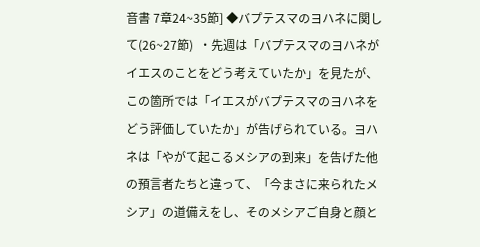音書 7章24~35節] ◆バプテスマのヨハネに関して(26~27節)  ・先週は「バプテスマのヨハネがイエスのことをどう考えていたか」を見たが、この箇所では「イエスがバプテスマのヨハネをどう評価していたか」が告げられている。ヨハネは「やがて起こるメシアの到来」を告げた他の預言者たちと違って、「今まさに来られたメシア」の道備えをし、そのメシアご自身と顔と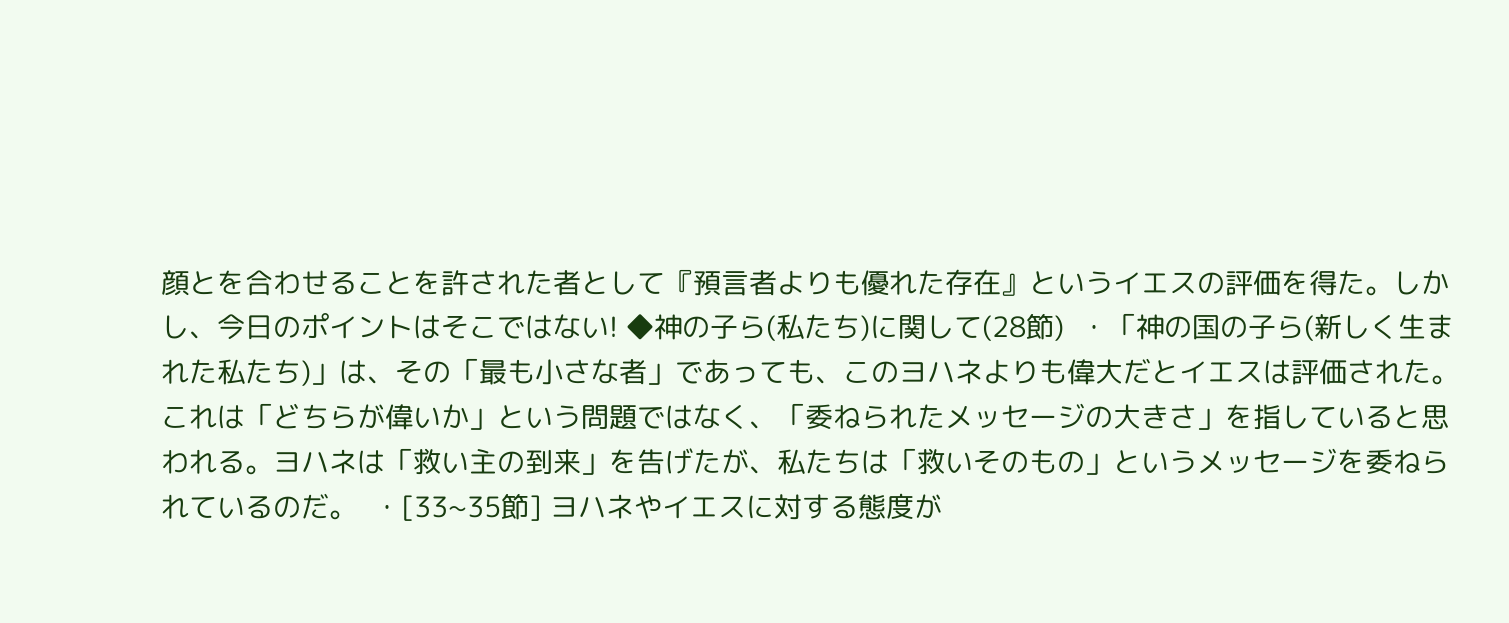顔とを合わせることを許された者として『預言者よりも優れた存在』というイエスの評価を得た。しかし、今日のポイントはそこではない! ◆神の子ら(私たち)に関して(28節)  ・「神の国の子ら(新しく生まれた私たち)」は、その「最も小さな者」であっても、このヨハネよりも偉大だとイエスは評価された。これは「どちらが偉いか」という問題ではなく、「委ねられたメッセージの大きさ」を指していると思われる。ヨハネは「救い主の到来」を告げたが、私たちは「救いそのもの」というメッセージを委ねられているのだ。  ・[33~35節] ヨハネやイエスに対する態度が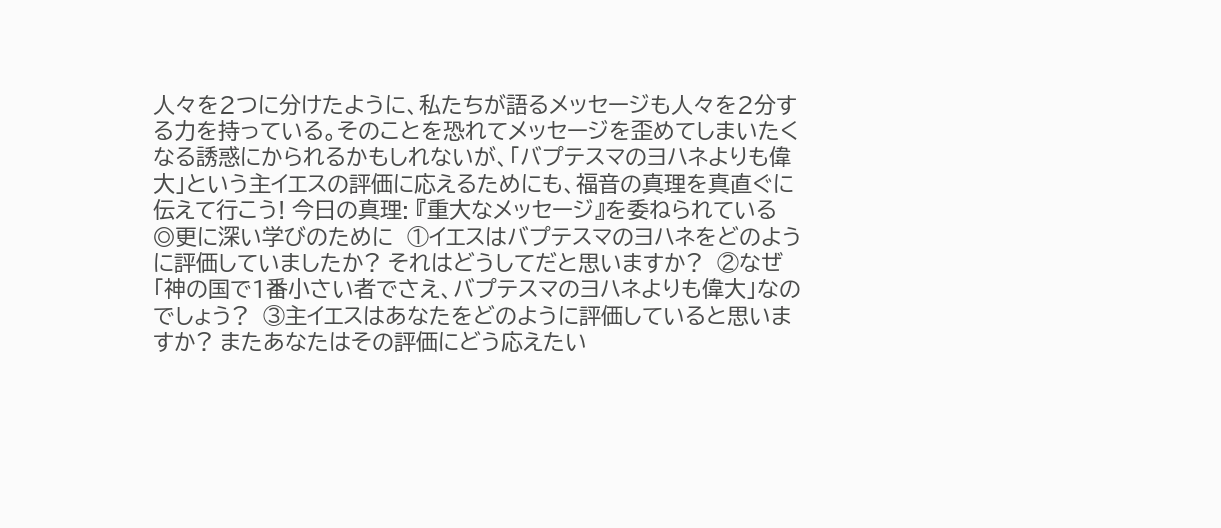人々を2つに分けたように、私たちが語るメッセージも人々を2分する力を持っている。そのことを恐れてメッセージを歪めてしまいたくなる誘惑にかられるかもしれないが、「バプテスマのヨハネよりも偉大」という主イエスの評価に応えるためにも、福音の真理を真直ぐに伝えて行こう! 今日の真理: 『重大なメッセージ』を委ねられている ◎更に深い学びのために  ①イエスはバプテスマのヨハネをどのように評価していましたか? それはどうしてだと思いますか?  ②なぜ「神の国で1番小さい者でさえ、バプテスマのヨハネよりも偉大」なのでしょう?  ③主イエスはあなたをどのように評価していると思いますか? またあなたはその評価にどう応えたい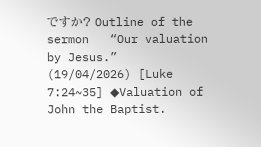ですか? Outline of the sermon   “Our valuation by Jesus.”   (19/04/2026) [Luke 7:24~35] ◆Valuation of John the Baptist.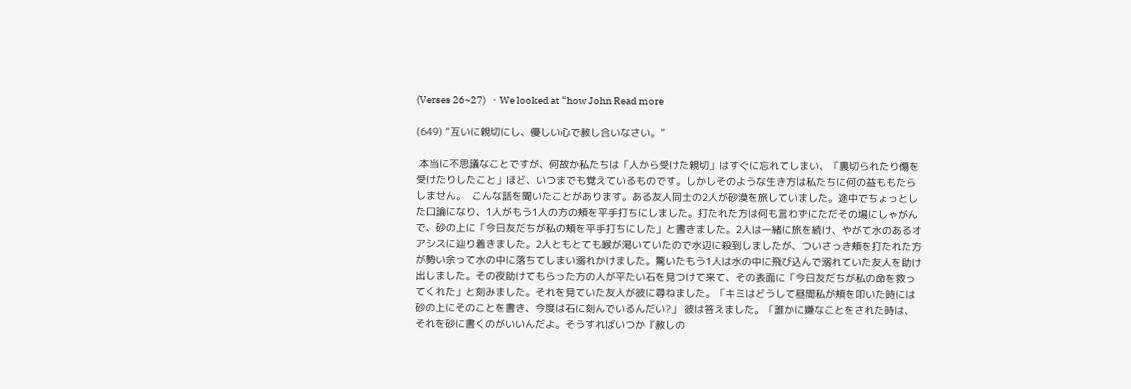(Verses 26~27)  ・We looked at “how John Read more

(649) “互いに親切にし、優しい心で赦し合いなさい。”

 本当に不思議なことですが、何故か私たちは「人から受けた親切」はすぐに忘れてしまい、「裏切られたり傷を受けたりしたこと」ほど、いつまでも覚えているものです。しかしそのような生き方は私たちに何の益ももたらしません。  こんな話を聞いたことがあります。ある友人同士の2人が砂漠を旅していました。途中でちょっとした口論になり、1人がもう1人の方の頬を平手打ちにしました。打たれた方は何も言わずにただその場にしゃがんで、砂の上に「今日友だちが私の頬を平手打ちにした」と書きました。2人は一緒に旅を続け、やがて水のあるオアシスに辿り着きました。2人ともとても喉が渇いていたので水辺に殺到しましたが、ついさっき頬を打たれた方が勢い余って水の中に落ちてしまい溺れかけました。驚いたもう1人は水の中に飛び込んで溺れていた友人を助け出しました。その夜助けてもらった方の人が平たい石を見つけて来て、その表面に「今日友だちが私の命を救ってくれた」と刻みました。それを見ていた友人が彼に尋ねました。「キミはどうして昼間私が頬を叩いた時には砂の上にそのことを書き、今度は石に刻んでいるんだい?」 彼は答えました。「誰かに嫌なことをされた時は、それを砂に書くのがいいんだよ。そうすればいつか『赦しの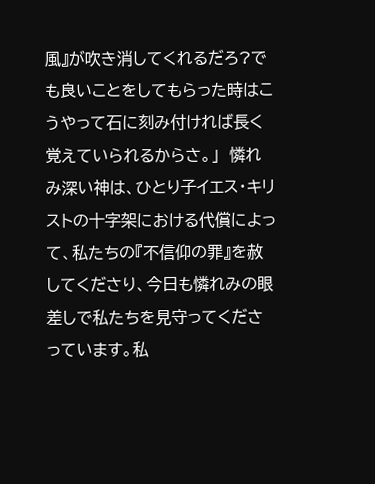風』が吹き消してくれるだろ?でも良いことをしてもらった時はこうやって石に刻み付ければ長く覚えていられるからさ。」  憐れみ深い神は、ひとり子イエス・キリストの十字架における代償によって、私たちの『不信仰の罪』を赦してくださり、今日も憐れみの眼差しで私たちを見守ってくださっています。私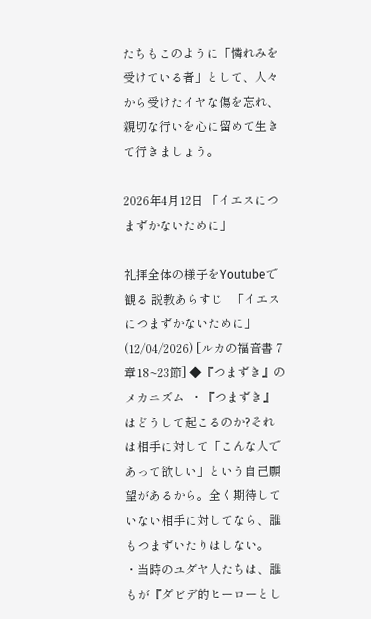たちもこのように「憐れみを受けている者」として、人々から受けたイヤな傷を忘れ、親切な行いを心に留めて生きて行きましょう。

2026年4月12日 「イエスにつまずかないために」

礼拝全体の様子をYoutubeで観る 説教あらすじ   「イエスにつまずかないために」   (12/04/2026) [ルカの福音書 7章18~23節] ◆『つまずき』のメカニズム  ・『つまずき』はどうして起こるのか?それは相手に対して「こんな人であって欲しい」という自己願望があるから。全く期待していない相手に対してなら、誰もつまずいたりはしない。  ・当時のユダヤ人たちは、誰もが『ダビデ的ヒーローとし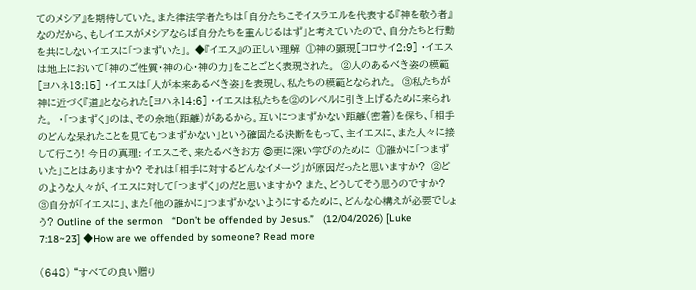てのメシア』を期待していた。また律法学者たちは「自分たちこそイスラエルを代表する『神を敬う者』なのだから、もしイエスがメシアならば自分たちを重んじるはず」と考えていたので、自分たちと行動を共にしないイエスに「つまずいた」。 ◆『イエス』の正しい理解  ①神の顕現[コロサイ2:9] ・イエスは地上において「神のご性質・神の心・神の力」をことごとく表現された。  ②人のあるべき姿の模範[ヨハネ13:15] ・イエスは「人が本来あるべき姿」を表現し、私たちの模範となられた。  ③私たちが神に近づく『道』となられた[ヨハネ14:6] ・イエスは私たちを②のレベルに引き上げるために来られた。  ・「つまずく」のは、その余地(距離)があるから。互いにつまずかない距離(密着)を保ち、「相手のどんな呆れたことを見てもつまずかない」という確固たる決断をもって、主イエスに、また人々に接して行こう! 今日の真理: イエスこそ、来たるべきお方 ◎更に深い学びのために  ①誰かに「つまずいた」ことはありますか? それは「相手に対するどんなイメージ」が原因だったと思いますか?  ②どのような人々が、イエスに対して「つまずく」のだと思いますか? また、どうしてそう思うのですか?  ③自分が「イエスに」、また「他の誰かに」つまずかないようにするために、どんな心構えが必要でしょう? Outline of the sermon   “Don’t be offended by Jesus.”   (12/04/2026) [Luke 7:18~23] ◆How are we offended by someone? Read more

(648) “すべての良い贈り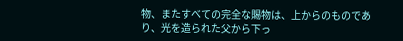物、またすべての完全な賜物は、上からのものであり、光を造られた父から下っ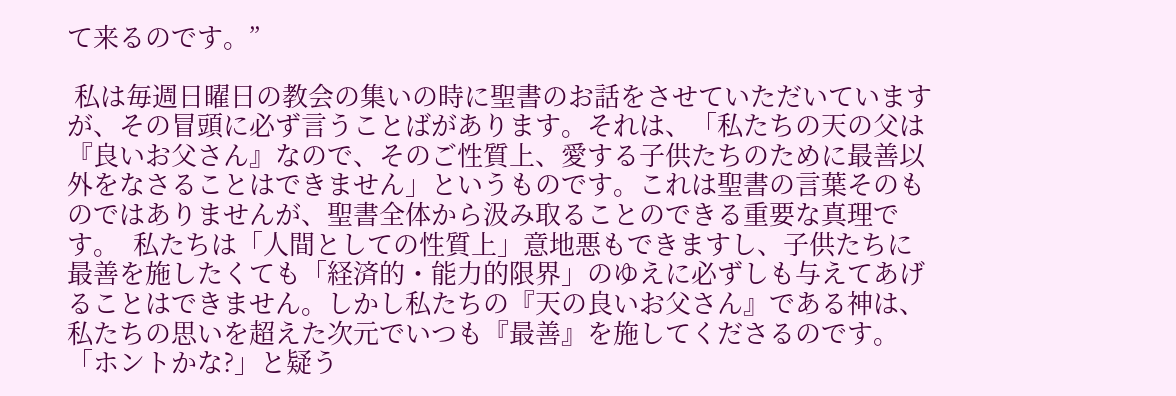て来るのです。”

 私は毎週日曜日の教会の集いの時に聖書のお話をさせていただいていますが、その冒頭に必ず言うことばがあります。それは、「私たちの天の父は『良いお父さん』なので、そのご性質上、愛する子供たちのために最善以外をなさることはできません」というものです。これは聖書の言葉そのものではありませんが、聖書全体から汲み取ることのできる重要な真理です。  私たちは「人間としての性質上」意地悪もできますし、子供たちに最善を施したくても「経済的・能力的限界」のゆえに必ずしも与えてあげることはできません。しかし私たちの『天の良いお父さん』である神は、私たちの思いを超えた次元でいつも『最善』を施してくださるのです。「ホントかな?」と疑う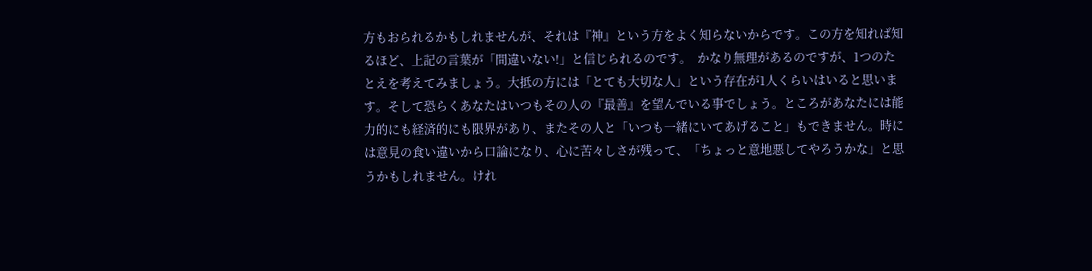方もおられるかもしれませんが、それは『神』という方をよく知らないからです。この方を知れば知るほど、上記の言葉が「間違いない!」と信じられるのです。  かなり無理があるのですが、1つのたとえを考えてみましょう。大抵の方には「とても大切な人」という存在が1人くらいはいると思います。そして恐らくあなたはいつもその人の『最善』を望んでいる事でしょう。ところがあなたには能力的にも経済的にも限界があり、またその人と「いつも一緒にいてあげること」もできません。時には意見の食い違いから口論になり、心に苦々しさが残って、「ちょっと意地悪してやろうかな」と思うかもしれません。けれ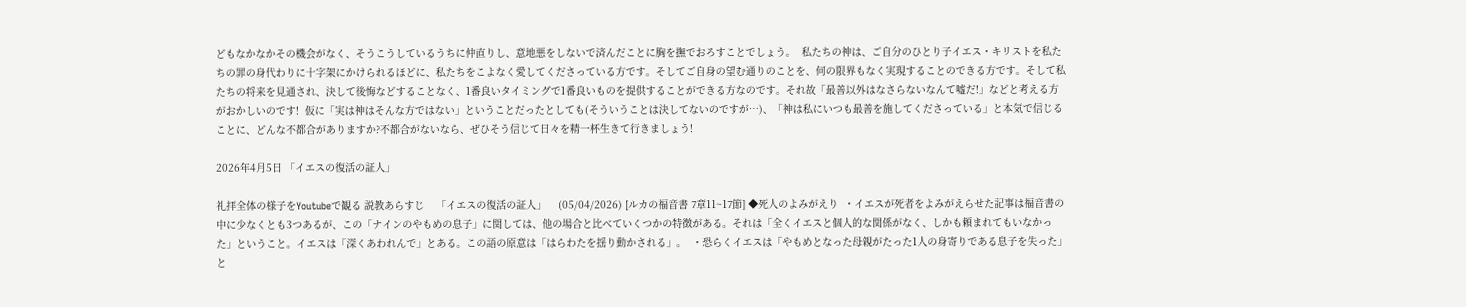どもなかなかその機会がなく、そうこうしているうちに仲直りし、意地悪をしないで済んだことに胸を撫でおろすことでしょう。  私たちの神は、ご自分のひとり子イエス・キリストを私たちの罪の身代わりに十字架にかけられるほどに、私たちをこよなく愛してくださっている方です。そしてご自身の望む通りのことを、何の限界もなく実現することのできる方です。そして私たちの将来を見通され、決して後悔などすることなく、1番良いタイミングで1番良いものを提供することができる方なのです。それ故「最善以外はなさらないなんて嘘だ!」などと考える方がおかしいのです!  仮に「実は神はそんな方ではない」ということだったとしても(そういうことは決してないのですが…)、「神は私にいつも最善を施してくださっている」と本気で信じることに、どんな不都合がありますか?不都合がないなら、ぜひそう信じて日々を精一杯生きて行きましょう!

2026年4月5日 「イエスの復活の証人」

礼拝全体の様子をYoutubeで観る 説教あらすじ    「イエスの復活の証人」    (05/04/2026) [ルカの福音書 7章11~17節] ◆死人のよみがえり  ・イエスが死者をよみがえらせた記事は福音書の中に少なくとも3つあるが、この「ナインのやもめの息子」に関しては、他の場合と比べていくつかの特徴がある。それは「全くイエスと個人的な関係がなく、しかも頼まれてもいなかった」ということ。イエスは「深くあわれんで」とある。この語の原意は「はらわたを揺り動かされる」。  ・恐らくイエスは「やもめとなった母親がたった1人の身寄りである息子を失った」と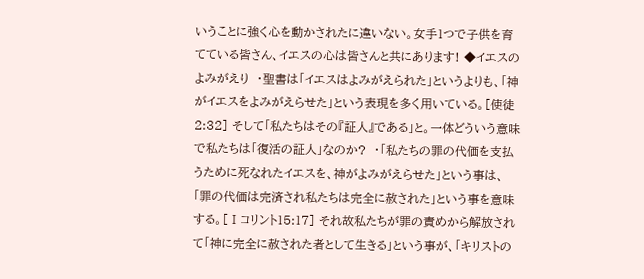いうことに強く心を動かされたに違いない。女手1つで子供を育てている皆さん、イエスの心は皆さんと共にあります! ◆イエスのよみがえり  ・聖書は「イエスはよみがえられた」というよりも、「神がイエスをよみがえらせた」という表現を多く用いている。[使徒2:32] そして「私たちはその『証人』である」と。一体どういう意味で私たちは「復活の証人」なのか?  ・「私たちの罪の代価を支払うために死なれたイエスを、神がよみがえらせた」という事は、「罪の代価は完済され私たちは完全に赦された」という事を意味する。[Ⅰコリント15:17] それ故私たちが罪の責めから解放されて「神に完全に赦された者として生きる」という事が、「キリストの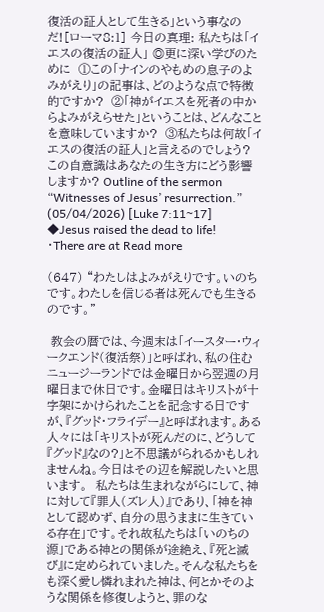復活の証人として生きる」という事なのだ![ローマ8:1] 今日の真理: 私たちは「イエスの復活の証人」 ◎更に深い学びのために  ①この「ナインのやもめの息子のよみがえり」の記事は、どのような点で特徴的ですか?  ②「神がイエスを死者の中からよみがえらせた」ということは、どんなことを意味していますか?  ③私たちは何故「イエスの復活の証人」と言えるのでしょう? この自意識はあなたの生き方にどう影響しますか? Outline of the sermon   “Witnesses of Jesus’ resurrection.”   (05/04/2026) [Luke 7:11~17] ◆Jesus raised the dead to life!  ・There are at Read more

(647) “わたしはよみがえりです。いのちです。わたしを信じる者は死んでも生きるのです。”

 教会の暦では、今週末は「イースター・ウィークエンド(復活祭)」と呼ばれ、私の住むニュージーランドでは金曜日から翌週の月曜日まで休日です。金曜日はキリストが十字架にかけられたことを記念する日ですが、『グッド・フライデー』と呼ばれます。ある人々には「キリストが死んだのに、どうして『グッド』なの?」と不思議がられるかもしれませんね。今日はその辺を解説したいと思います。  私たちは生まれながらにして、神に対して『罪人(ズレ人)』であり、「神を神として認めず、自分の思うままに生きている存在」です。それ故私たちは「いのちの源」である神との関係が途絶え、『死と滅び』に定められていました。そんな私たちをも深く愛し憐れまれた神は、何とかそのような関係を修復しようと、罪のな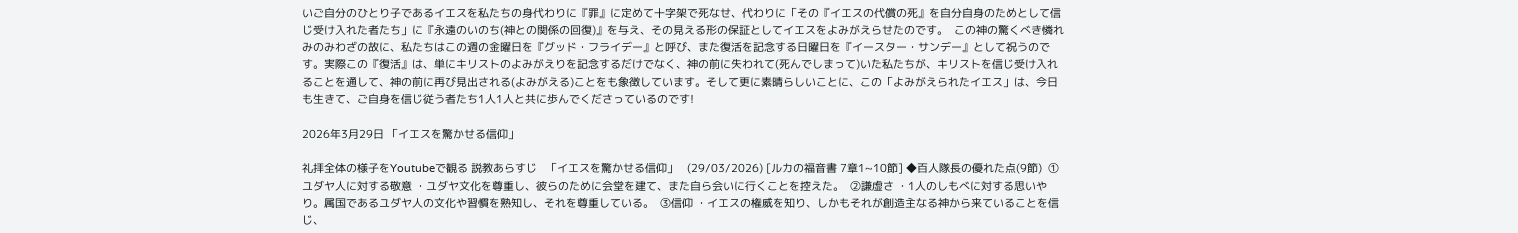いご自分のひとり子であるイエスを私たちの身代わりに『罪』に定めて十字架で死なせ、代わりに「その『イエスの代償の死』を自分自身のためとして信じ受け入れた者たち」に『永遠のいのち(神との関係の回復)』を与え、その見える形の保証としてイエスをよみがえらせたのです。  この神の驚くべき憐れみのみわざの故に、私たちはこの週の金曜日を『グッド・フライデー』と呼び、また復活を記念する日曜日を『イースター・サンデー』として祝うのです。実際この『復活』は、単にキリストのよみがえりを記念するだけでなく、神の前に失われて(死んでしまって)いた私たちが、キリストを信じ受け入れることを通して、神の前に再び見出される(よみがえる)ことをも象徴しています。そして更に素晴らしいことに、この「よみがえられたイエス」は、今日も生きて、ご自身を信じ従う者たち1人1人と共に歩んでくださっているのです!

2026年3月29日 「イエスを驚かせる信仰」

礼拝全体の様子をYoutubeで観る 説教あらすじ   「イエスを驚かせる信仰」   (29/03/2026) [ルカの福音書 7章1~10節] ◆百人隊長の優れた点(9節)  ①ユダヤ人に対する敬意 ・ユダヤ文化を尊重し、彼らのために会堂を建て、また自ら会いに行くことを控えた。  ②謙虚さ ・1人のしもべに対する思いやり。属国であるユダヤ人の文化や習慣を熟知し、それを尊重している。  ③信仰 ・イエスの権威を知り、しかもそれが創造主なる神から来ていることを信じ、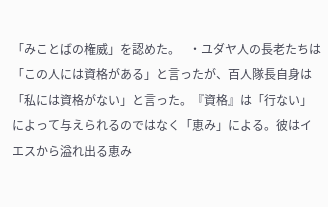「みことばの権威」を認めた。   ・ユダヤ人の長老たちは「この人には資格がある」と言ったが、百人隊長自身は「私には資格がない」と言った。『資格』は「行ない」によって与えられるのではなく「恵み」による。彼はイエスから溢れ出る恵み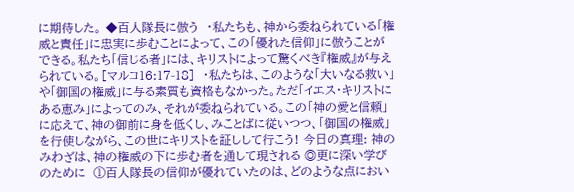に期待した。 ◆百人隊長に倣う  ・私たちも、神から委ねられている「権威と責任」に忠実に歩むことによって、この「優れた信仰」に倣うことができる。私たち「信じる者」には、キリストによって驚くべき『権威』が与えられている。[マルコ16:17-18]  ・私たちは、このような「大いなる救い」や「御国の権威」に与る素質も資格もなかった。ただ「イエス・キリストにある恵み」によってのみ、それが委ねられている。この「神の愛と信頼」に応えて、神の御前に身を低くし、みことばに従いつつ、「御国の権威」を行使しながら、この世にキリストを証しして行こう! 今日の真理: 神のみわざは、神の権威の下に歩む者を通して現される ◎更に深い学びのために  ①百人隊長の信仰が優れていたのは、どのような点におい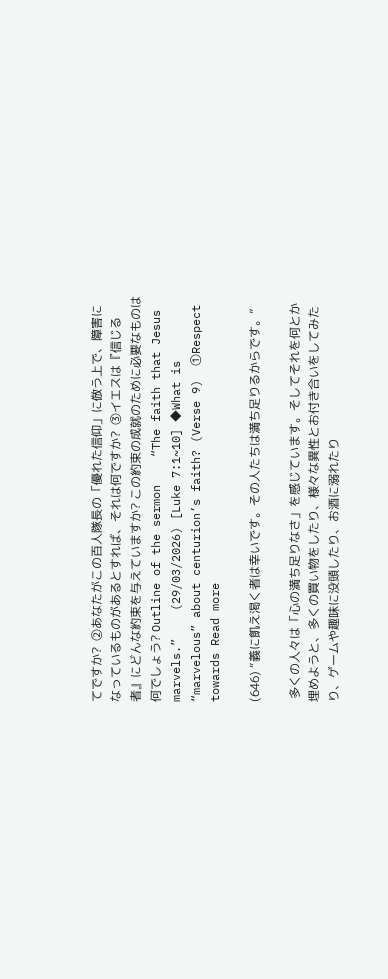てですか?  ②あなたがこの百人隊長の「優れた信仰」に倣う上で、障害になっているものがあるとすれば、それは何ですか?  ③イエスは『信じる者』にどんな約束を与えていますか? この約束の成就のために必要なものは何でしょう? Outline of the sermon    “The faith that Jesus marvels.”    (29/03/2026) [Luke 7:1~10] ◆What is “marvelous” about centurion’s faith? (Verse 9)  ①Respect towards Read more

(646) “義に飢え渇く者は幸いです。その人たちは満ち足りるからです。”

 多くの人々は「心の満ち足りなさ」を感じています。そしてそれを何とか埋めようと、多くの買い物をしたり、様々な異性とお付き合いをしてみたり、ゲームや趣味に没頭したり、お酒に溺れたり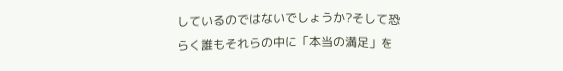しているのではないでしょうか?そして恐らく誰もそれらの中に「本当の満足」を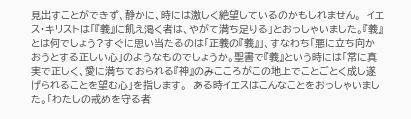見出すことができず、静かに、時には激しく絶望しているのかもしれません。  イエス・キリストは「『義』に飢え渇く者は、やがて満ち足りる」とおっしゃいました。『義』とは何でしょう?すぐに思い当たるのは「正義の『義』」、すなわち「悪に立ち向かおうとする正しい心」のようなものでしょうか。聖書で『義』という時には「常に真実で正しく、愛に満ちておられる『神』のみこころがこの地上でことごとく成し遂げられることを望む心」を指します。  ある時イエスはこんなことをおっしゃいました。「わたしの戒めを守る者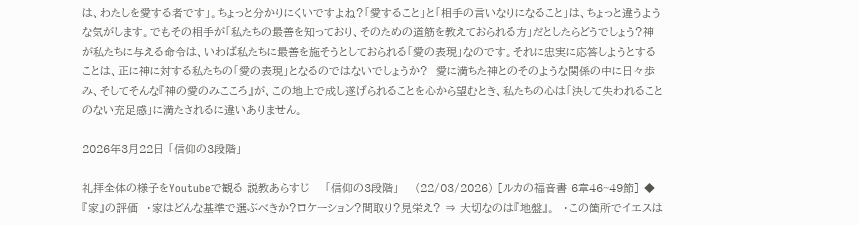は、わたしを愛する者です」。ちょっと分かりにくいですよね?「愛すること」と「相手の言いなりになること」は、ちょっと違うような気がします。でもその相手が「私たちの最善を知っており、そのための道筋を教えておられる方」だとしたらどうでしょう?神が私たちに与える命令は、いわば私たちに最善を施そうとしておられる「愛の表現」なのです。それに忠実に応答しようとすることは、正に神に対する私たちの「愛の表現」となるのではないでしょうか?  愛に満ちた神とのそのような関係の中に日々歩み、そしてそんな『神の愛のみこころ』が、この地上で成し遂げられることを心から望むとき、私たちの心は「決して失われることのない充足感」に満たされるに違いありません。

2026年3月22日 「信仰の3段階」

礼拝全体の様子をYoutubeで観る 説教あらすじ    「信仰の3段階」    (22/03/2026) [ルカの福音書 6章46~49節] ◆『家』の評価  ・家はどんな基準で選ぶべきか?ロケーション?間取り?見栄え? ⇒ 大切なのは『地盤』。  ・この箇所でイエスは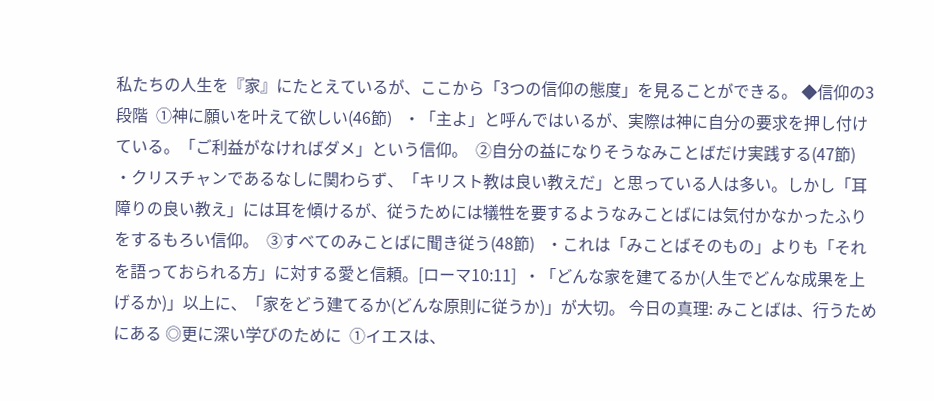私たちの人生を『家』にたとえているが、ここから「3つの信仰の態度」を見ることができる。 ◆信仰の3段階  ①神に願いを叶えて欲しい(46節)   ・「主よ」と呼んではいるが、実際は神に自分の要求を押し付けている。「ご利益がなければダメ」という信仰。  ②自分の益になりそうなみことばだけ実践する(47節)   ・クリスチャンであるなしに関わらず、「キリスト教は良い教えだ」と思っている人は多い。しかし「耳障りの良い教え」には耳を傾けるが、従うためには犠牲を要するようなみことばには気付かなかったふりをするもろい信仰。  ③すべてのみことばに聞き従う(48節)   ・これは「みことばそのもの」よりも「それを語っておられる方」に対する愛と信頼。[ローマ10:11]  ・「どんな家を建てるか(人生でどんな成果を上げるか)」以上に、「家をどう建てるか(どんな原則に従うか)」が大切。 今日の真理: みことばは、行うためにある ◎更に深い学びのために  ①イエスは、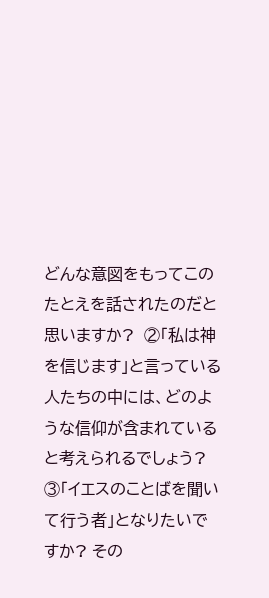どんな意図をもってこのたとえを話されたのだと思いますか?  ②「私は神を信じます」と言っている人たちの中には、どのような信仰が含まれていると考えられるでしょう?  ③「イエスのことばを聞いて行う者」となりたいですか? その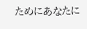ためにあなたに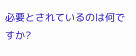必要とされているのは何ですか?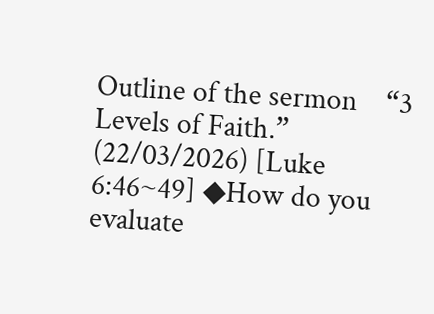Outline of the sermon    “3 Levels of Faith.”    (22/03/2026) [Luke 6:46~49] ◆How do you evaluate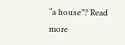“a house”? Read more